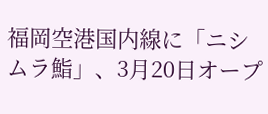福岡空港国内線に「ニシムラ鮨」、3月20日オープ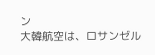ン
大韓航空は、ロサンゼル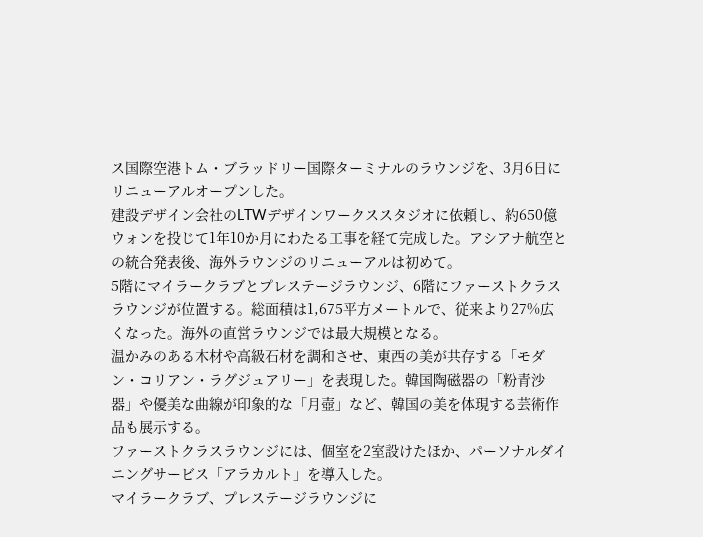ス国際空港トム・ブラッドリー国際ターミナルのラウンジを、3月6日にリニューアルオープンした。
建設デザイン会社のLTWデザインワークススタジオに依頼し、約650億ウォンを投じて1年10か月にわたる工事を経て完成した。アシアナ航空との統合発表後、海外ラウンジのリニューアルは初めて。
5階にマイラークラブとプレステージラウンジ、6階にファーストクラスラウンジが位置する。総面積は1,675平方メートルで、従来より27%広くなった。海外の直営ラウンジでは最大規模となる。
温かみのある木材や高級石材を調和させ、東西の美が共存する「モダン・コリアン・ラグジュアリー」を表現した。韓国陶磁器の「粉青沙器」や優美な曲線が印象的な「月壺」など、韓国の美を体現する芸術作品も展示する。
ファーストクラスラウンジには、個室を2室設けたほか、パーソナルダイニングサービス「アラカルト」を導入した。
マイラークラブ、プレステージラウンジに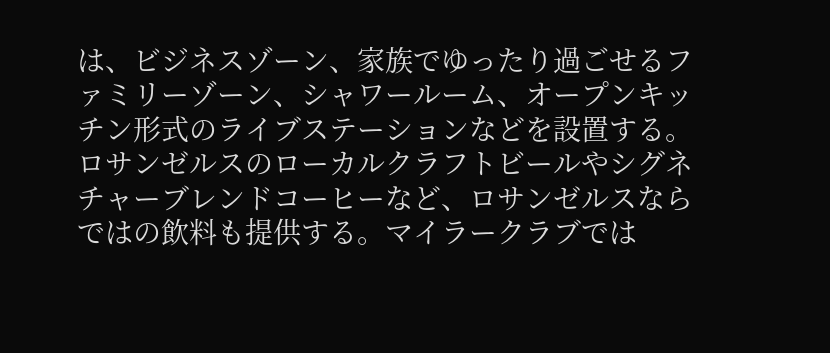は、ビジネスゾーン、家族でゆったり過ごせるファミリーゾーン、シャワールーム、オープンキッチン形式のライブステーションなどを設置する。ロサンゼルスのローカルクラフトビールやシグネチャーブレンドコーヒーなど、ロサンゼルスならではの飲料も提供する。マイラークラブでは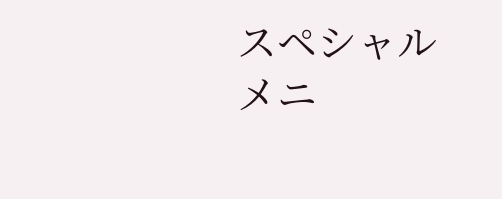スペシャルメニ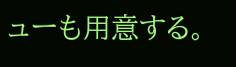ューも用意する。